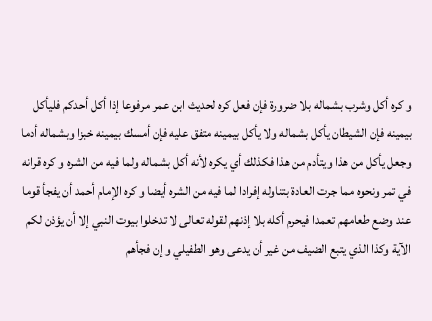و كره أكل وشرب بشماله بلا ضرورة فإن فعل كره لحديث ابن عمر مرفوعا إذا أكل أحدكم فليأكل بيمينه فإن الشيطان يأكل بشماله ولا يأكل بيمينه متفق عليه فإن أمسك بيمينه خبزا وبشماله أدما وجعل يأكل من هذا ويتأدم من هذا فكذلك أي يكره لأنه أكل بشماله ولما فيه من الشره و كره قرانه في تمر ونحوه مما جرت العادة بتناوله إفرادا لما فيه من الشره أيضا و كره الإمام أحمد أن يفجأ قوما عند وضع طعامهم تعمدا فيحرم أكله بلا إذنهم لقوله تعالى لا تدخلوا بيوت النبي إلا أن يؤذن لكم الآية وكذا الذي يتبع الضيف من غير أن يدعى وهو الطفيلي و إن فجأهم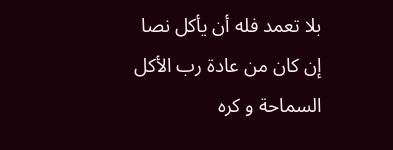بلا تعمد فله أن يأكل نصا إن كان من عادة رب الأكل السماحة و كره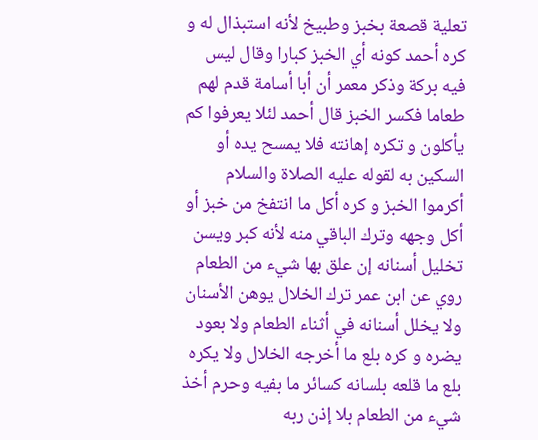تعلية قصعة بخبز وطبيخ لأنه استبذال له و كره أحمد كونه أي الخبز كبارا وقال ليس فيه بركة وذكر معمر أن أبا أسامة قدم لهم طعاما فكسر الخبز قال أحمد لئلا يعرفوا كم يأكلون و تكره إهانته فلا يمسح يده أو السكين به لقوله عليه الصلاة والسلام أكرموا الخبز و كره أكل ما انتفخ من خبز أو أكل وجهه وترك الباقي منه لأنه كبر ويسن تخليل أسنانه إن علق بها شيء من الطعام روي عن ابن عمر ترك الخلال يوهن الأسنان ولا يخلل أسنانه في أثناء الطعام ولا بعود يضره و كره بلع ما أخرجه الخلال ولا يكره بلع ما قلعه بلسانه كسائر ما بفيه وحرم أخذ شيء من الطعام بلا إذن ربه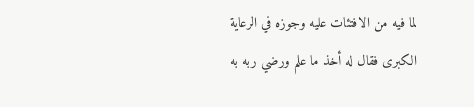لما فيه من الافتئات عليه وجوزه في الرعاية الكبرى فقال له أخذ ما علم ورضي ربه به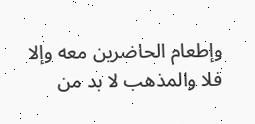وإطعام الحاضرين معه وإلا فلا والمذهب لا بد من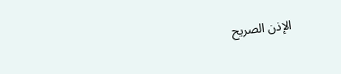الإذن الصريح